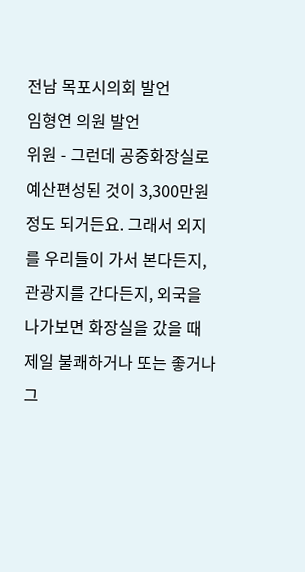전남 목포시의회 발언
임형연 의원 발언
위원 - 그런데 공중화장실로 예산편성된 것이 3,300만원 정도 되거든요. 그래서 외지를 우리들이 가서 본다든지, 관광지를 간다든지, 외국을 나가보면 화장실을 갔을 때 제일 불쾌하거나 또는 좋거나 그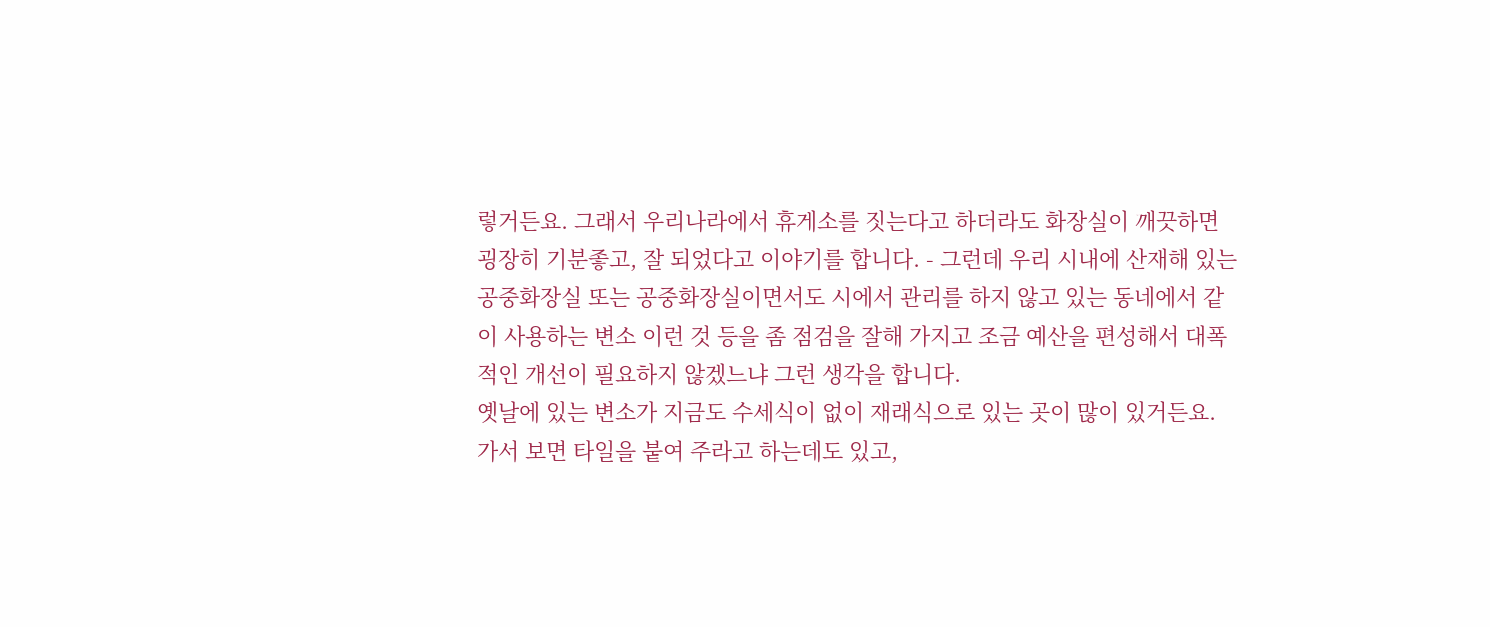렇거든요. 그래서 우리나라에서 휴게소를 짓는다고 하더라도 화장실이 깨끗하면 굉장히 기분좋고, 잘 되었다고 이야기를 합니다. - 그런데 우리 시내에 산재해 있는 공중화장실 또는 공중화장실이면서도 시에서 관리를 하지 않고 있는 동네에서 같이 사용하는 변소 이런 것 등을 좀 점검을 잘해 가지고 조금 예산을 편성해서 대폭적인 개선이 필요하지 않겠느냐 그런 생각을 합니다.
옛날에 있는 변소가 지금도 수세식이 없이 재래식으로 있는 곳이 많이 있거든요. 가서 보면 타일을 붙여 주라고 하는데도 있고,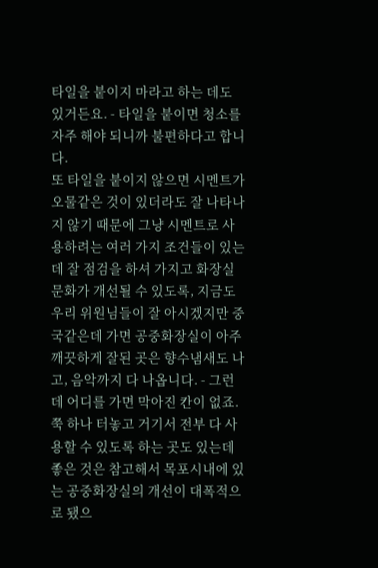타일을 붙이지 마라고 하는 데도 있거든요. - 타일을 붙이면 청소를 자주 해야 되니까 불편하다고 합니다.
또 타일을 붙이지 않으면 시멘트가 오물같은 것이 있더라도 잘 나타나지 않기 때문에 그냥 시멘트로 사용하려는 여러 가지 조건들이 있는데 잘 점검을 하셔 가지고 화장실 문화가 개선될 수 있도록, 지금도 우리 위원님들이 잘 아시겠지만 중국같은데 가면 공중화장실이 아주 깨끗하게 잘된 곳은 향수냄새도 나고, 음악까지 다 나옵니다. - 그런데 어디를 가면 막아진 칸이 없죠. 쭉 하나 터놓고 거기서 전부 다 사용할 수 있도록 하는 곳도 있는데 좋은 것은 참고해서 목포시내에 있는 공중화장실의 개선이 대폭적으로 됐으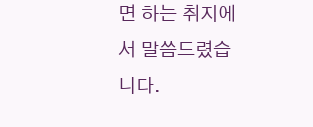면 하는 취지에서 말씀드렸습니다.